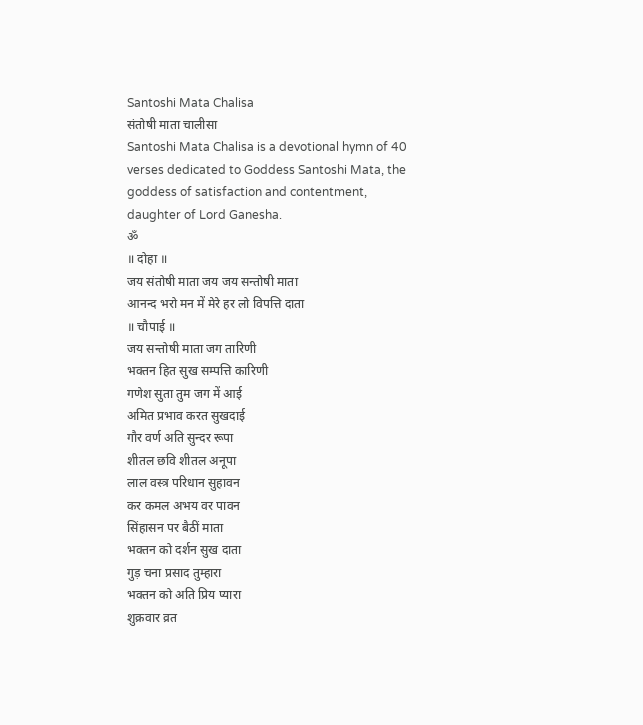Santoshi Mata Chalisa
संतोषी माता चालीसा
Santoshi Mata Chalisa is a devotional hymn of 40 verses dedicated to Goddess Santoshi Mata, the goddess of satisfaction and contentment, daughter of Lord Ganesha.
ॐ
॥ दोहा ॥
जय संतोषी माता जय जय सन्तोषी माता
आनन्द भरो मन में मेरे हर लो विपत्ति दाता
॥ चौपाई ॥
जय सन्तोषी माता जग तारिणी
भक्तन हित सुख सम्पत्ति कारिणी
गणेश सुता तुम जग में आई
अमित प्रभाव करत सुखदाई
गौर वर्ण अति सुन्दर रूपा
शीतल छवि शीतल अनूपा
लाल वस्त्र परिधान सुहावन
कर कमल अभय वर पावन
सिंहासन पर बैठीं माता
भक्तन को दर्शन सुख दाता
गुड़ चना प्रसाद तुम्हारा
भक्तन को अति प्रिय प्यारा
शुक्रवार व्रत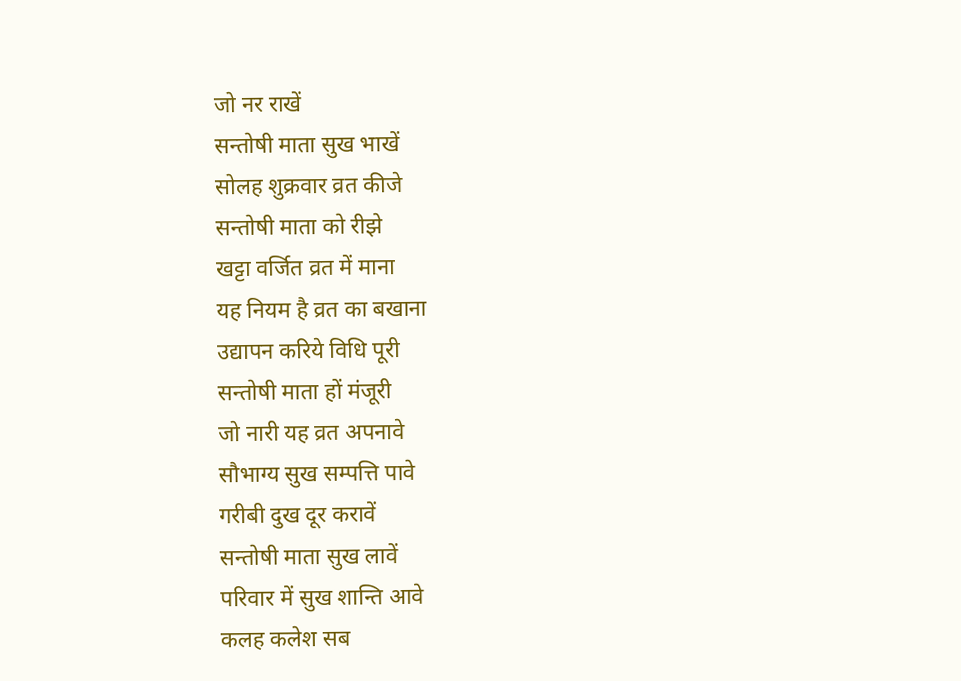जो नर राखें
सन्तोषी माता सुख भाखें
सोलह शुक्रवार व्रत कीजे
सन्तोषी माता को रीझे
खट्टा वर्जित व्रत में माना
यह नियम है व्रत का बखाना
उद्यापन करिये विधि पूरी
सन्तोषी माता हों मंजूरी
जो नारी यह व्रत अपनावे
सौभाग्य सुख सम्पत्ति पावे
गरीबी दुख दूर करावें
सन्तोषी माता सुख लावें
परिवार में सुख शान्ति आवे
कलह कलेश सब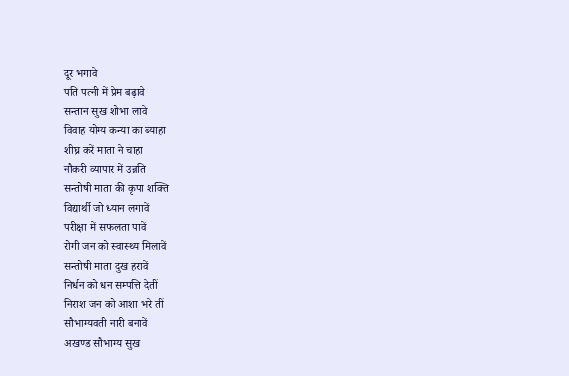दूर भगावे
पति पत्नी में प्रेम बढ़ावे
सन्तान सुख शोभा लावे
विवाह योग्य कन्या का ब्याहा
शीघ्र करें माता ने चाहा
नौकरी व्यापार में उन्नति
सन्तोषी माता की कृपा शक्ति
विद्यार्थी जो ध्यान लगावें
परीक्षा में सफलता पावें
रोगी जन को स्वास्थ्य मिलावें
सन्तोषी माता दुख हरावें
निर्धन को धन सम्पत्ति देतीं
निराश जन को आशा भरे तीं
सौभाग्यवती नारी बनावें
अखण्ड सौभाग्य सुख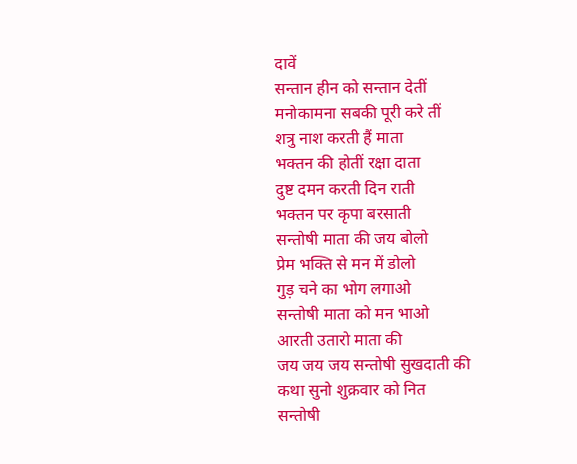दावें
सन्तान हीन को सन्तान देतीं
मनोकामना सबकी पूरी करे तीं
शत्रु नाश करती हैं माता
भक्तन की होतीं रक्षा दाता
दुष्ट दमन करती दिन राती
भक्तन पर कृपा बरसाती
सन्तोषी माता की जय बोलो
प्रेम भक्ति से मन में डोलो
गुड़ चने का भोग लगाओ
सन्तोषी माता को मन भाओ
आरती उतारो माता की
जय जय जय सन्तोषी सुखदाती की
कथा सुनो शुक्रवार को नित
सन्तोषी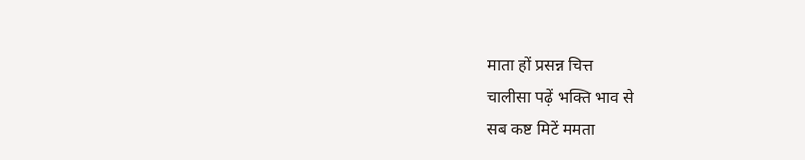माता हों प्रसन्न चित्त
चालीसा पढ़ें भक्ति भाव से
सब कष्ट मिटें ममता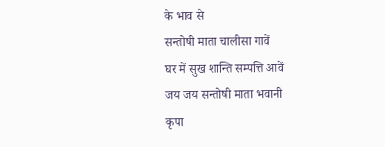के भाव से
सन्तोषी माता चालीसा गावें
घर में सुख शान्ति सम्पत्ति आवें
जय जय सन्तोषी माता भवानी
कृपा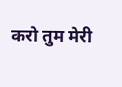करो तुम मेरी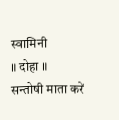स्वामिनी
॥ दोहा ॥
सन्तोषी माता करें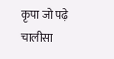कृपा जो पढ़े चालीसा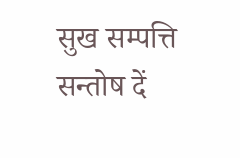सुख सम्पत्ति सन्तोष दें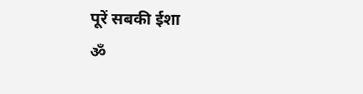पूरें सबकी ईशा
ॐ